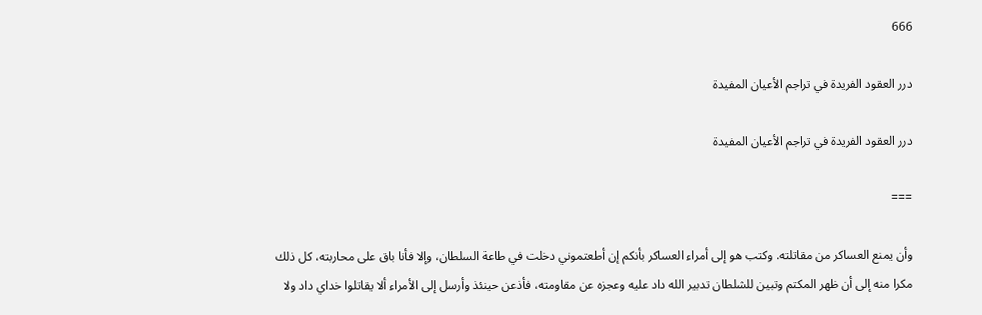666

درر العقود الفريدة في تراجم الأعيان المفيدة

درر العقود الفريدة في تراجم الأعيان المفيدة

===

وأن يمنع العساكر من مقاتلته. وكتب هو إلى أمراء العساكر بأنكم إن أطعتموني دخلت في طاعة السلطان، وإلا فأنا باق على محاربته، كل ذلك مكرا منه إلى أن ظهر المكتم وتبين للشلطان تدبير الله داد عليه وعجزه عن مقاومته، فأذعن حينئذ وأرسل إلى الأمراء ألا يقاتلوا خداي داد ولا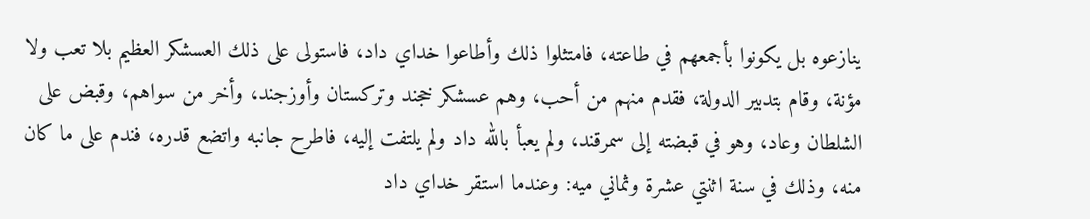ينازعوه بل يكونوا بأجمعهم في طاعته، فامتثلوا ذلك وأطاعوا خداي داد، فاستولى على ذلك العسشكر العظيم بلا تعب ولا مؤنة، وقام بتدبير الدولة، فقدم منهم من أحب، وهم عسشكر خجند وتركستان وأوزجند، وأخر من سواهم، وقبض على الشلطان وعاد، وهو في قبضته إلى سمرقند، ولم يعبأ بالله داد ولم يلتفت إليه، فاطرح جانبه واتضع قدره، فندم على ما كان منه، وذلك في سنة اثنتي عشرة وثماني ميه: وعندما استقر خداي داد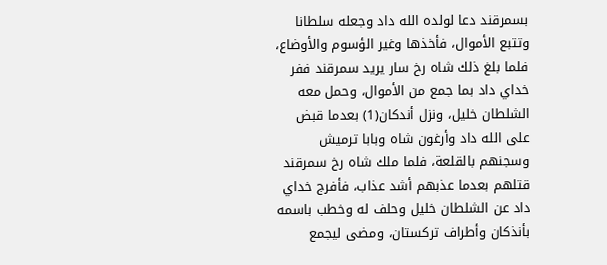بسمرقند دعا لولده الله داد وجعله سلطانا وتتبع الأموال، فأخذها وغير الؤسوم والأوضاع، فلما بلغ ذلك شاه رخ سار يريد سمرقند ففر خداي داد بما جمع من الأموال، وحمل معه الشلطان خليل، ونزل أندكان(1) بعدما قبض على الله داد وأرغون شاه وبابا ترميش وسجنهم بالقلعة، فلما ملك شاه رخ سمرقند قتلهم بعدما عذبهم أشد عذاب، فأفرج خداي داد عن الشلطان خليل وحلف له وخطب باسمه بأنذكان وأطراف تركستان، ومضى ليجمع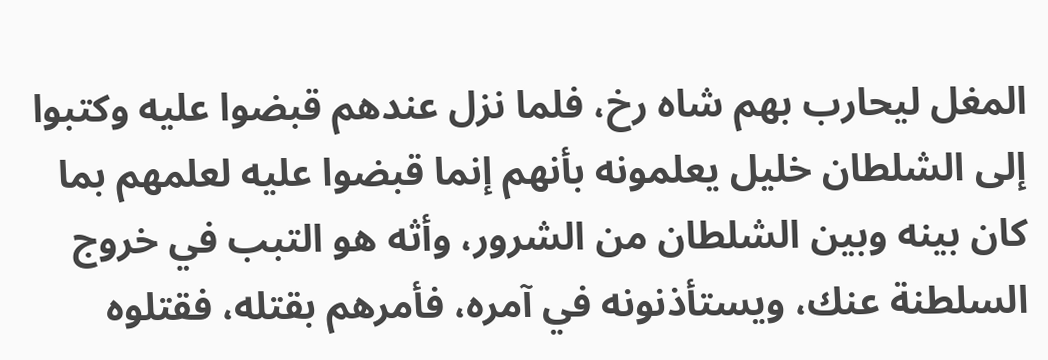المغل ليحارب بهم شاه رخ، فلما نزل عندهم قبضوا عليه وكتبوا إلى الشلطان خليل يعلمونه بأنهم إنما قبضوا عليه لعلمهم بما كان بينه وبين الشلطان من الشرور، وأثه هو التبب في خروج السلطنة عنك، ويستأذنونه في آمره، فأمرهم بقتله، فقتلوه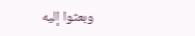وبعثوا إليه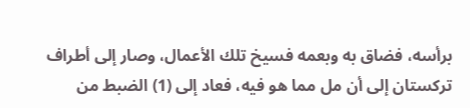برأسه، فضاق به وبعمه فسيخ تلك الأعمال، وصار إلى أطراف تركستان إلى أن مل مما هو فيه، فعاد إلى (1) الضبط من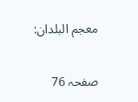معجم البلدان:

صفحہ 76